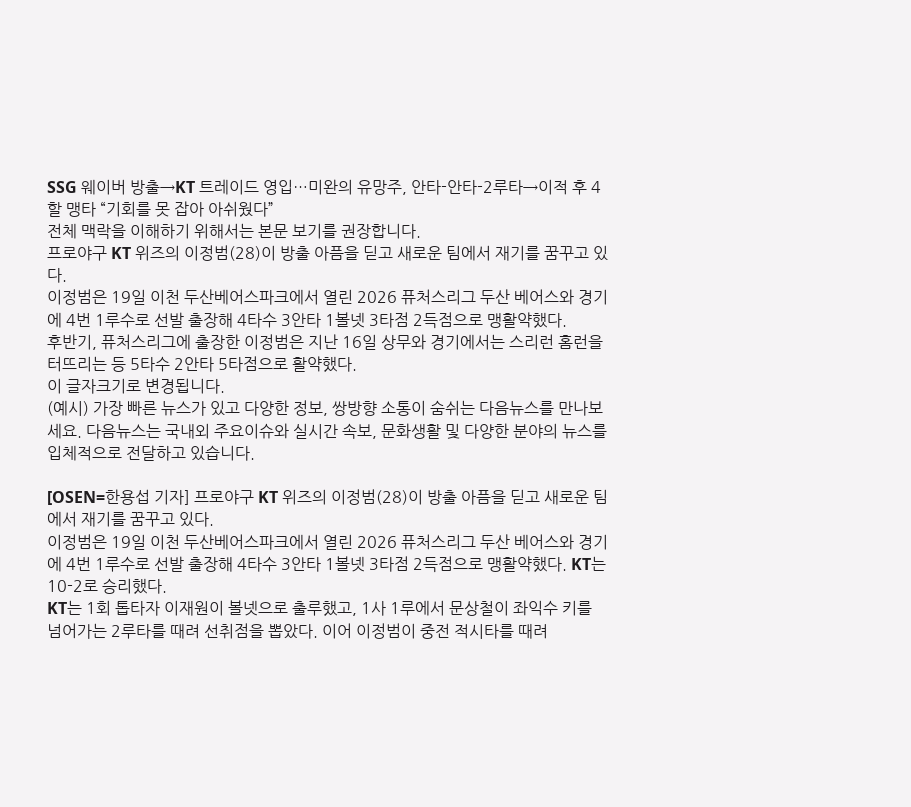SSG 웨이버 방출→KT 트레이드 영입…미완의 유망주, 안타-안타-2루타→이적 후 4할 맹타 “기회를 못 잡아 아쉬웠다”
전체 맥락을 이해하기 위해서는 본문 보기를 권장합니다.
프로야구 KT 위즈의 이정범(28)이 방출 아픔을 딛고 새로운 팀에서 재기를 꿈꾸고 있다.
이정범은 19일 이천 두산베어스파크에서 열린 2026 퓨처스리그 두산 베어스와 경기에 4번 1루수로 선발 출장해 4타수 3안타 1볼넷 3타점 2득점으로 맹활약했다.
후반기, 퓨처스리그에 출장한 이정범은 지난 16일 상무와 경기에서는 스리런 홈런을 터뜨리는 등 5타수 2안타 5타점으로 활약했다.
이 글자크기로 변경됩니다.
(예시) 가장 빠른 뉴스가 있고 다양한 정보, 쌍방향 소통이 숨쉬는 다음뉴스를 만나보세요. 다음뉴스는 국내외 주요이슈와 실시간 속보, 문화생활 및 다양한 분야의 뉴스를 입체적으로 전달하고 있습니다.

[OSEN=한용섭 기자] 프로야구 KT 위즈의 이정범(28)이 방출 아픔을 딛고 새로운 팀에서 재기를 꿈꾸고 있다.
이정범은 19일 이천 두산베어스파크에서 열린 2026 퓨처스리그 두산 베어스와 경기에 4번 1루수로 선발 출장해 4타수 3안타 1볼넷 3타점 2득점으로 맹활약했다. KT는 10-2로 승리했다.
KT는 1회 톱타자 이재원이 볼넷으로 출루했고, 1사 1루에서 문상철이 좌익수 키를 넘어가는 2루타를 때려 선취점을 뽑았다. 이어 이정범이 중전 적시타를 때려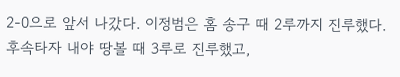2-0으로 앞서 나갔다. 이정범은 홈 송구 때 2루까지 진루했다. 후속타자 내야 땅볼 때 3루로 진루했고,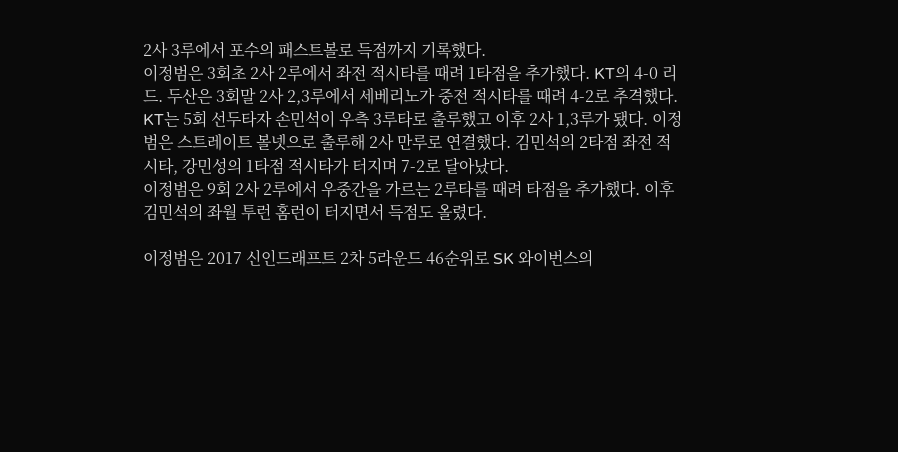2사 3루에서 포수의 패스트볼로 득점까지 기록했다.
이정범은 3회초 2사 2루에서 좌전 적시타를 때려 1타점을 추가했다. KT의 4-0 리드. 두산은 3회말 2사 2,3루에서 세베리노가 중전 적시타를 때려 4-2로 추격했다.
KT는 5회 선두타자 손민석이 우측 3루타로 출루했고 이후 2사 1,3루가 됐다. 이정범은 스트레이트 볼넷으로 출루해 2사 만루로 연결했다. 김민석의 2타점 좌전 적시타, 강민성의 1타점 적시타가 터지며 7-2로 달아났다.
이정범은 9회 2사 2루에서 우중간을 가르는 2루타를 때려 타점을 추가했다. 이후 김민석의 좌월 투런 홈런이 터지면서 득점도 올렸다.

이정범은 2017 신인드래프트 2차 5라운드 46순위로 SK 와이번스의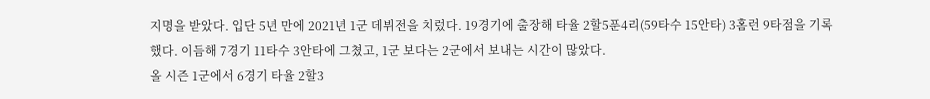지명을 받았다. 입단 5년 만에 2021년 1군 데뷔전을 치렀다. 19경기에 출장해 타율 2할5푼4리(59타수 15안타) 3홈런 9타점을 기록했다. 이듬해 7경기 11타수 3안타에 그쳤고, 1군 보다는 2군에서 보내는 시간이 많았다.
올 시즌 1군에서 6경기 타율 2할3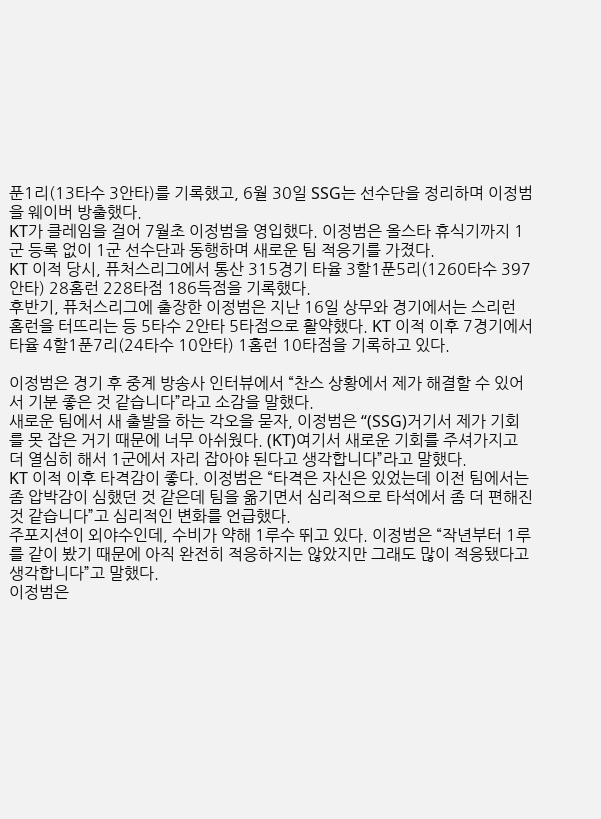푼1리(13타수 3안타)를 기록했고, 6월 30일 SSG는 선수단을 정리하며 이정범을 웨이버 방출했다.
KT가 클레임을 걸어 7월초 이정범을 영입했다. 이정범은 올스타 휴식기까지 1군 등록 없이 1군 선수단과 동행하며 새로운 팀 적응기를 가졌다.
KT 이적 당시, 퓨처스리그에서 통산 315경기 타율 3할1푼5리(1260타수 397안타) 28홈런 228타점 186득점을 기록했다.
후반기, 퓨처스리그에 출장한 이정범은 지난 16일 상무와 경기에서는 스리런 홈런을 터뜨리는 등 5타수 2안타 5타점으로 활약했다. KT 이적 이후 7경기에서 타율 4할1푼7리(24타수 10안타) 1홈런 10타점을 기록하고 있다.

이정범은 경기 후 중계 방송사 인터뷰에서 “찬스 상황에서 제가 해결할 수 있어서 기분 좋은 것 같습니다”라고 소감을 말했다.
새로운 팀에서 새 출발을 하는 각오을 묻자, 이정범은 “(SSG)거기서 제가 기회를 못 잡은 거기 때문에 너무 아쉬웠다. (KT)여기서 새로운 기회를 주셔가지고 더 열심히 해서 1군에서 자리 잡아야 된다고 생각합니다”라고 말했다.
KT 이적 이후 타격감이 좋다. 이정범은 “타격은 자신은 있었는데 이전 팀에서는 좀 압박감이 심했던 것 같은데 팀을 옮기면서 심리적으로 타석에서 좀 더 편해진 것 같습니다”고 심리적인 변화를 언급했다.
주포지션이 외야수인데, 수비가 약해 1루수 뛰고 있다. 이정범은 “작년부터 1루를 같이 봤기 때문에 아직 완전히 적응하지는 않았지만 그래도 많이 적응됐다고 생각합니다”고 말했다.
이정범은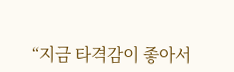“지금 타격감이 좋아서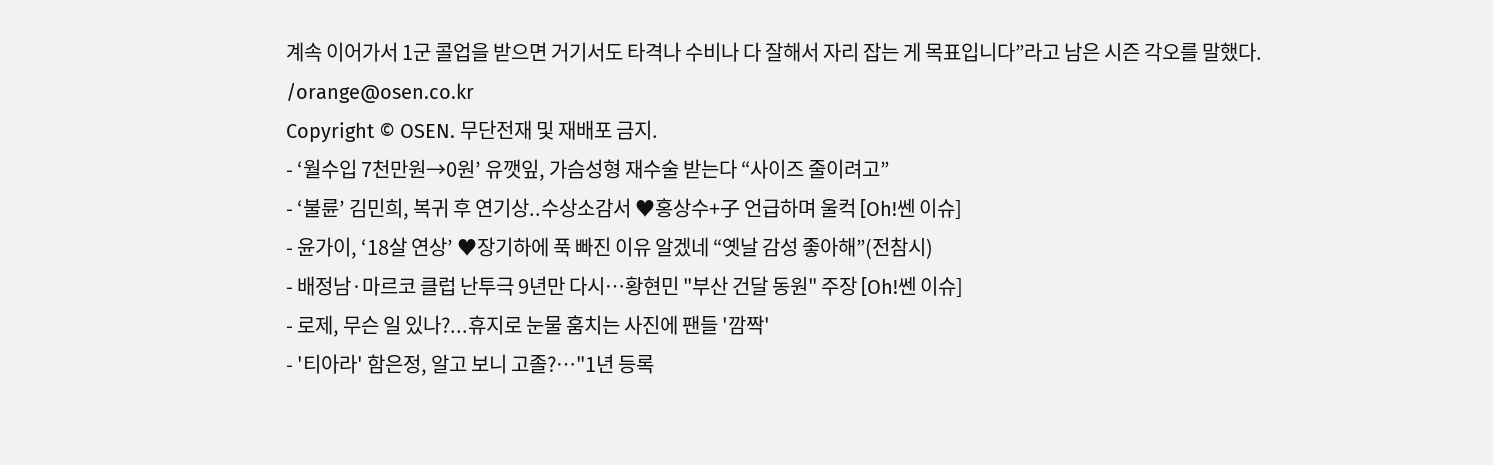계속 이어가서 1군 콜업을 받으면 거기서도 타격나 수비나 다 잘해서 자리 잡는 게 목표입니다”라고 남은 시즌 각오를 말했다.
/orange@osen.co.kr
Copyright © OSEN. 무단전재 및 재배포 금지.
- ‘월수입 7천만원→0원’ 유깻잎, 가슴성형 재수술 받는다 “사이즈 줄이려고”
- ‘불륜’ 김민희, 복귀 후 연기상..수상소감서 ♥홍상수+子 언급하며 울컥 [Oh!쎈 이슈]
- 윤가이, ‘18살 연상’ ♥장기하에 푹 빠진 이유 알겠네 “옛날 감성 좋아해”(전참시)
- 배정남·마르코 클럽 난투극 9년만 다시…황현민 "부산 건달 동원" 주장 [Oh!쎈 이슈]
- 로제, 무슨 일 있나?...휴지로 눈물 훔치는 사진에 팬들 '깜짝'
- '티아라' 함은정, 알고 보니 고졸?…"1년 등록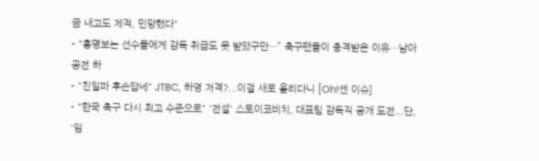금 내고도 제적, 민망했다"
- “홍명보는 선수들에게 감독 취급도 못 받았구만…” 축구팬들이 충격받은 이유…남아공전 하
- "친일파 후손답네" JTBC, 하영 저격?...이걸 새로 올리다니 [Oh!쎈 이슈]
- "한국 축구 다시 최고 수준으로" '전설' 스토이코비치, 대표팀 감독직 공개 도전...단, '임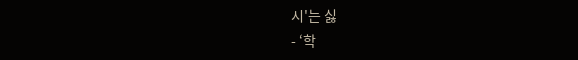시'는 싫
- ‘학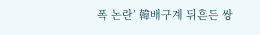폭 논란’ 韓배구계 뒤흔든 쌍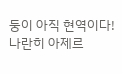둥이 아직 현역이다! 나란히 아제르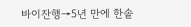바이잔행→5년 만에 한솥